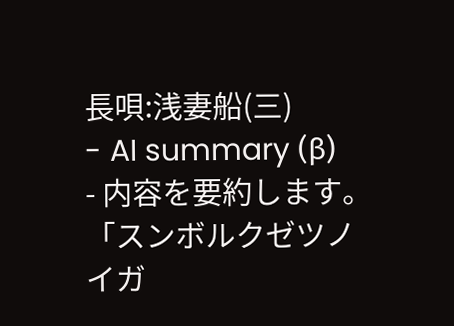長唄:浅妻船(三)
- AI summary (β)
- 内容を要約します。 「スンボルクゼツノイガ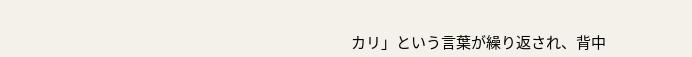カリ」という言葉が繰り返され、背中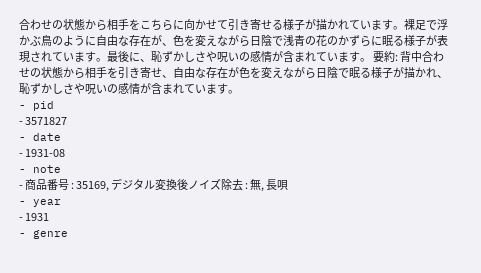合わせの状態から相手をこちらに向かせて引き寄せる様子が描かれています。裸足で浮かぶ鳥のように自由な存在が、色を変えながら日陰で浅青の花のかずらに眠る様子が表現されています。最後に、恥ずかしさや呪いの感情が含まれています。 要約: 背中合わせの状態から相手を引き寄せ、自由な存在が色を変えながら日陰で眠る様子が描かれ、恥ずかしさや呪いの感情が含まれています。
- pid
- 3571827
- date
- 1931-08
- note
- 商品番号 : 35169, デジタル変換後ノイズ除去 : 無, 長唄
- year
- 1931
- genre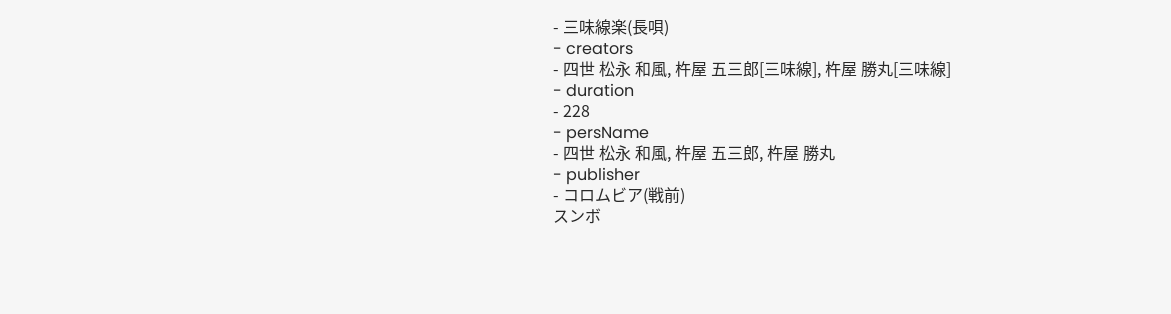- 三味線楽(長唄)
- creators
- 四世 松永 和風, 杵屋 五三郎[三味線], 杵屋 勝丸[三味線]
- duration
- 228
- persName
- 四世 松永 和風, 杵屋 五三郎, 杵屋 勝丸
- publisher
- コロムビア(戦前)
スンボ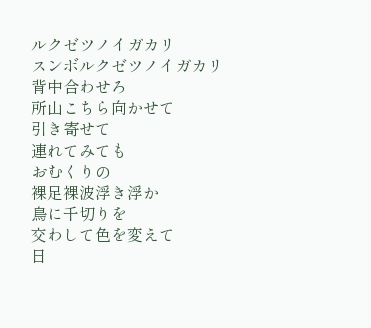ルクゼツノイガカリ
スンボルクゼツノイガカリ
背中合わせろ
所山こちら向かせて
引き寄せて
連れてみても
おむくりの
裸足裸波浮き浮か
鳥に千切りを
交わして色を変えて
日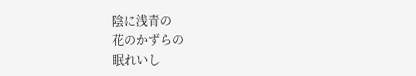陰に浅青の
花のかずらの
眠れいし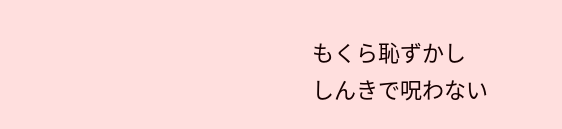もくら恥ずかし
しんきで呪わない